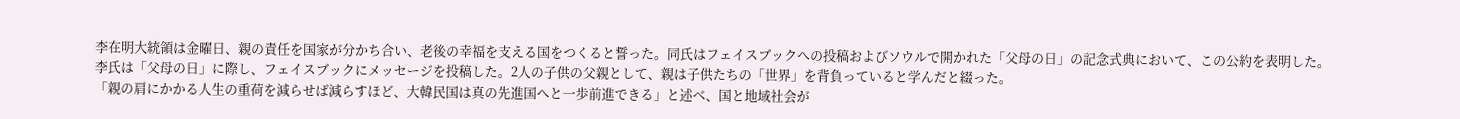李在明大統領は金曜日、親の責任を国家が分かち合い、老後の幸福を支える国をつくると誓った。同氏はフェイスブックへの投稿およびソウルで開かれた「父母の日」の記念式典において、この公約を表明した。
李氏は「父母の日」に際し、フェイスブックにメッセージを投稿した。2人の子供の父親として、親は子供たちの「世界」を背負っていると学んだと綴った。
「親の肩にかかる人生の重荷を減らせば減らすほど、大韓民国は真の先進国へと一歩前進できる」と述べ、国と地域社会が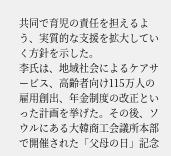共同で育児の責任を担えるよう、実質的な支援を拡大していく方針を示した。
李氏は、地域社会によるケアサービス、高齢者向け115万人の雇用創出、年金制度の改正といった計画を挙げた。その後、ソウルにある大韓商工会議所本部で開催された「父母の日」記念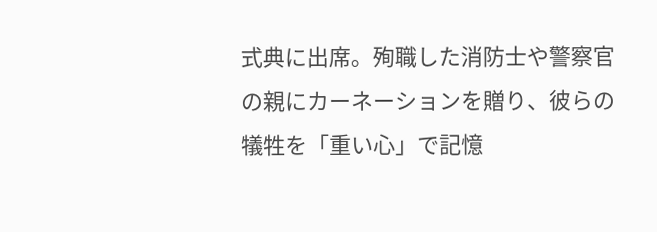式典に出席。殉職した消防士や警察官の親にカーネーションを贈り、彼らの犠牲を「重い心」で記憶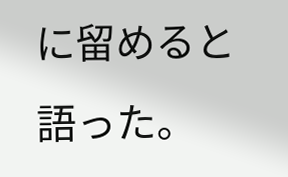に留めると語った。